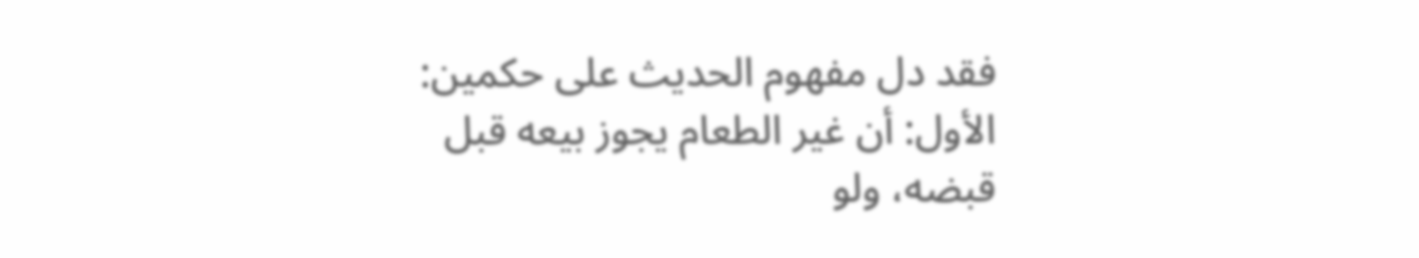فقد دل مفهوم الحديث على حكمين:
الأول: أن غير الطعام يجوز بيعه قبل قبضه، ولو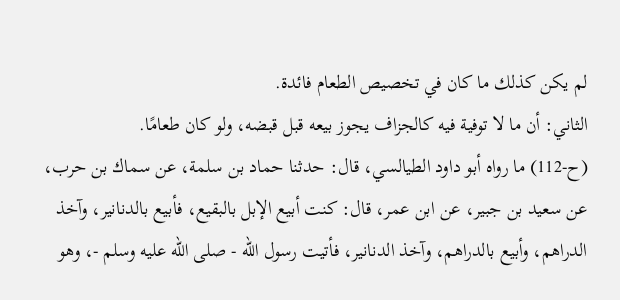لم يكن كذلك ما كان في تخصيص الطعام فائدة.
الثاني: أن ما لا توفية فيه كالجزاف يجوز بيعه قبل قبضه، ولو كان طعامًا.
(ح-112) ما رواه أبو داود الطيالسي، قال: حدثنا حماد بن سلمة، عن سماك بن حرب، عن سعيد بن جبير، عن ابن عمر، قال: كنت أبيع الإبل بالبقيع، فأبيع بالدنانير، وآخذ الدراهم، وأبيع بالدراهم، وآخذ الدنانير، فأتيت رسول الله - صلى الله عليه وسلم -، وهو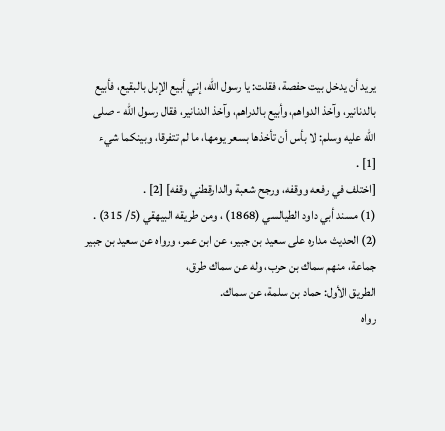يريد أن يدخل بيت حفصة، فقلت: يا رسول الله، إني أبيع الإبل بالبقيع، فأبيع بالدنانير، وآخذ الدواهم، وأبيع بالدراهم، وآخذ الدنانير، فقال رسول الله - صلى الله عليه وسلم: لا بأس أن تأخذها بسعر يومها، ما لم تتفرقا، وبينكما شيء [1] .
[اختلف في رفعه ووقفه، ورجح شعبة والدارقطني وقفه] [2] .
(1) مسند أبي داود الطيالسي (1868) ، ومن طريقه البيهقي (5/ 315) .
(2) الحديث مداره على سعيد بن جبير، عن ابن عمر، ورواه عن سعيد بن جبير جماعة، منهم سماك بن حرب، وله عن سماك طرق،
الطريق الأول: حماد بن سلمة، عن سماك.
رواه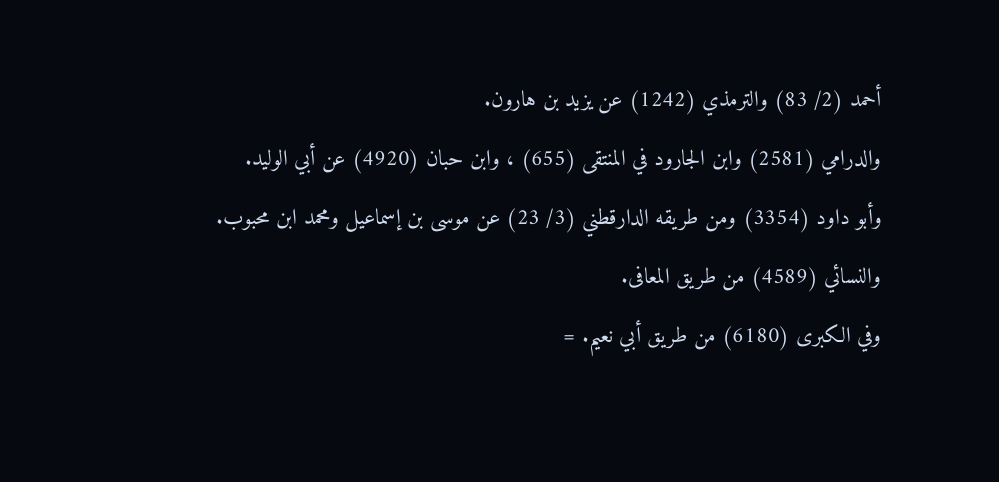أحمد (2/ 83) والترمذي (1242) عن يزيد بن هارون.
والدرامي (2581) وابن الجارود في المنتقى (655) ، وابن حبان (4920) عن أبي الوليد.
وأبو داود (3354) ومن طريقه الدارقطني (3/ 23) عن موسى بن إسماعيل ومحمد ابن محبوب.
والنسائي (4589) من طريق المعافى.
وفي الكبرى (6180) من طريق أبي نعيم. =